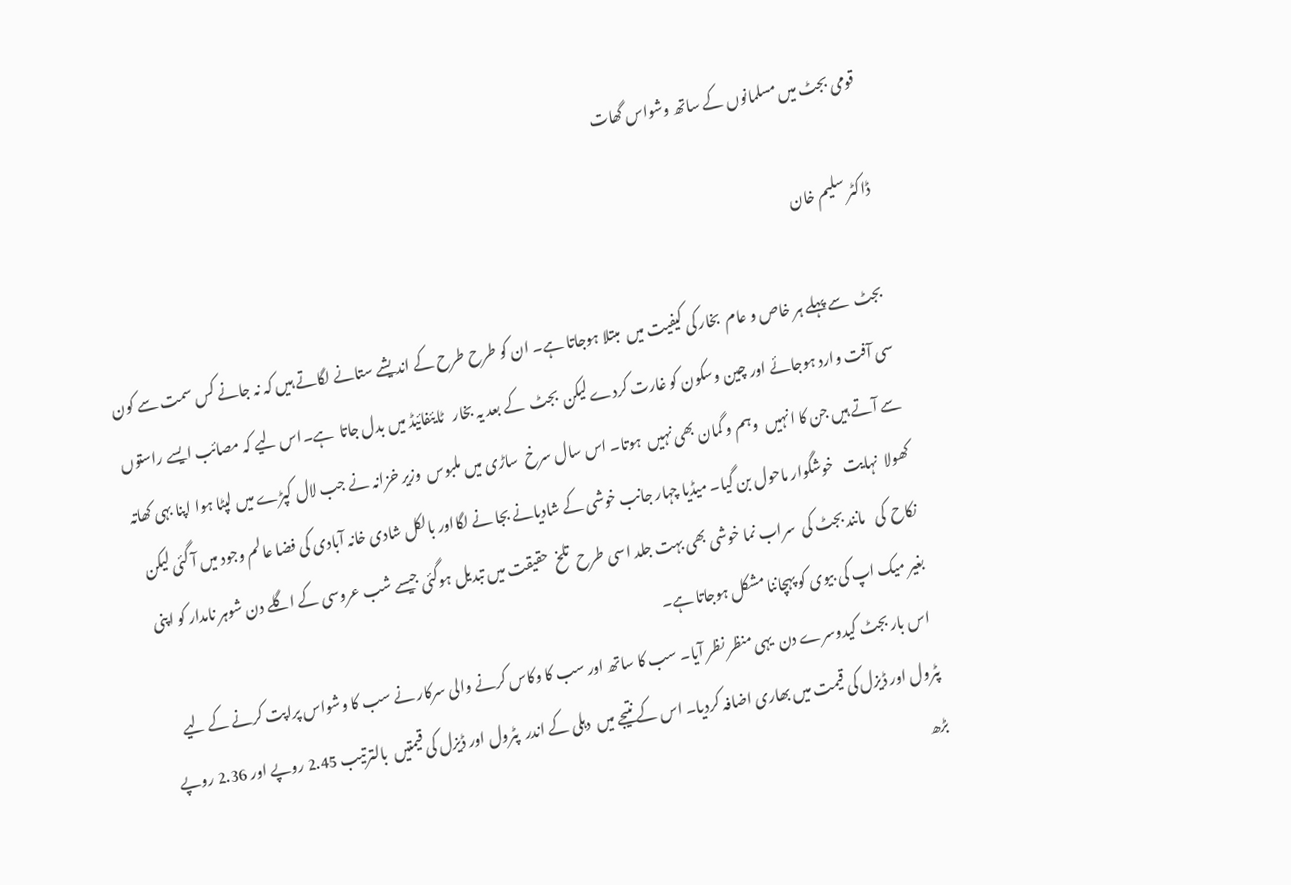قومی بجٹ میں مسلمانوں کے ساتھ وشواس گھات

ڈاکٹر سلیم خان

 بجٹ  سے پہلے ہر خاص و عام  بخار کی کیفیت میں  مبتلا ہوجاتا ہے۔ ان کو طرح طرح کے اندیشے ستانے لگاتے ہیں کہ نہ جانے کس سمت سے کون سی آفت وارد ہوجائے اور چین وسکون کو غارت کردے لیکن  بجٹ  کے بعد یہ بخار   ٹایئفائیڈ میں بدل جاتا  ہے۔اس لیے کہ مصائب ایسے راستوں سے آتے ہیں جن کا انہیں  وہم و گمان بھی نہیں  ہوتا۔ اس سال سرخ  ساڑی میں ملبوس  وزیر خزانہ نے جب لال کپڑے میں لپٹا ہوا اپنا بہی کھاتہ کھولا  نہایت   خوشگوار ماحول بن گیا۔ میڈیا چہار جانب خوشی کے شادیانے بجا نے لگااور بالکل شادی خانہ آبادی کی فضا عالم وجود میں آ گئی لیکن  نکاح  کی   مانند بجٹ کی  سراب نما خوشی بھی بہت جلد اسی طرح  تلخ  حقیقت میں تبدیل ہوگئی جیسے شب عروسی کے اگلے دن شوہر نامدار کو اپنی بغیر میک اپ کی بیوی کو پہچاننا مشکل ہوجاتا ہے۔
 اس بار بجٹ کیدوسرے دن  یہی منظر نظر آیا۔ سب کا ساتھ اور سب کا وکاس کرنے والی سرکار نے سب کا وشواس پراپت کرنے کے لیے پٹرول اور ڈیزل کی قیمت میں بھاری اضافہ کردیا۔ اس کے نتیجے میں  دہلی کے اندر  پٹرول اور ڈیزل کی قیمتیں  بالترتیب 2.45 روپے اور 2.36 روپے بڑھ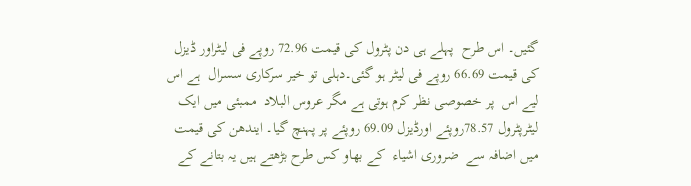گئیں۔ اس طرح  پہلے ہی دن پٹرول کی قیمت 72.96 روپے فی لیٹراور ڈیزل کی قیمت 66.69 روپے فی لیٹر ہو گئی۔دہلی تو خیر سرکاری سسرال  ہے اس لیے اس  پر خصوصی نظر کرم ہوتی ہے مگر عروس البلاد  ممبئی میں ایک لیٹرپٹرول 78.57روپئے اورڈیزل 69.09 روپئے پر پہنچ گیا۔ ایندھن کی قیمت  میں اضافہ سے  ضروری اشیاء  کے بھاو کس طرح بڑھتے ہیں یہ بتانے کے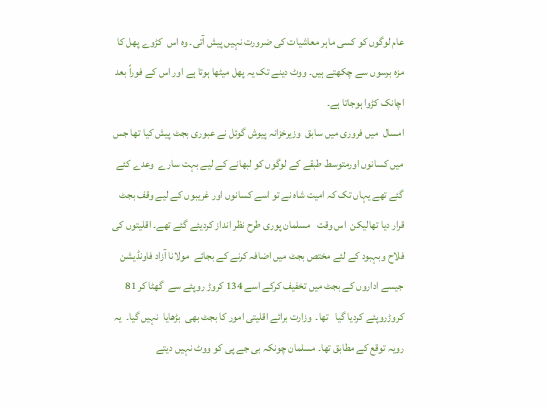عام لوگوں کو کسی ماہر معاشیات کی ضرورت نہیں پیش آتی۔ وہ اس  کڑوے پھل کا مزہ برسوں سے چکھتے ہیں۔ ووٹ دینے تک یہ پھل میٹھا ہوتا ہے اور اس کے فوراً بعد اچانک کڑوا ہوجاتا ہے۔
امسال  میں فروری میں سابق  وزیرخزانہ پیوش گوئل نے عبوری بجٹ پیش کیا تھا جس میں کسانوں اورمتوسط طبقے کے لوگوں کو لبھانے کے لیے بہت سارے  وعدے کئے گئے تھے یہاں تک کہ امیت شاہ نے تو اسے کسانوں اور غریبوں کے لیے وقف بجٹ  قرار دیا تھالیکن  اس وقت   مسلمان پوری طرح نظر انداز کردیئے گئے تھے۔ اقلیتوں کی فلاح وبہبود کے لئے مختص بجٹ میں اضافہ کرنے کے بجائے  مولانا آزاد فاونڈیشن جیسے اداروں کے بجٹ میں تخفیف کرکے اسے 134 کروڑ روپئے سے  گھٹا کر 81 کروڑروپئے کردیا گیا   تھا۔  وزارت برائے اقلیتی امور کا بجٹ بھی  بڑھایا  نہیں گیا۔  یہ رویہ توقع کے مطابق تھا۔ مسلمان چونکہ بی جے پی کو ووٹ نہیں دیتے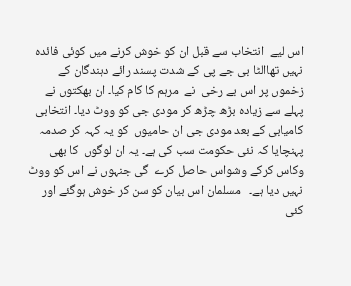اس لیے  انتخاب سے قبل ان کو خوش کرنے میں کوئی فائدہ نہیں تھاالٹا بی جے پی کے شدت پسند رائے دہندگان کے  زخموں پر اس بے رخی  نے  مرہم کا کام کیا۔ ان بھکتوں نے پہلے سے زیادہ بڑھ چڑھ کر مودی جی کو ووٹ دیا۔ انتخابی کامیابی کے بعد مودی جی ان حامیوں  کو یہ کہہ کر صدمہ پہنچایا کہ نئی حکومت سب کی ہے۔ یہ ان لوگوں  کا بھی وکاس کرکے وشواس حاصل کرے  گی جنہوں نے اس کو ووٹ نہیں دیا ہے۔   مسلمان اس بیان کو سن کر خوش ہوگئے اور کئی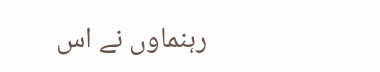رہنماوں نے اس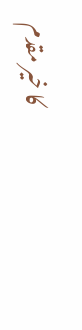کا خیر مقدم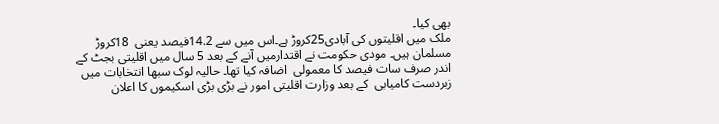بھی کیا۔
ملک میں اقلیتوں کی آبادی25کروڑ ہے۔اس میں سے 14.2فیصد یعنی  18کروڑ مسلمان ہیں۔ مودی حکومت نے اقتدارمیں آنے کے بعد 5 سال میں اقلیتی بجٹ کے اندر صرف سات فیصد کا معمولی  اضافہ کیا تھا۔ حالیہ لوک سبھا انتخابات میں زبردست کامیابی  کے بعد وزارت اقلیتی امور نے بڑی بڑی اسکیموں کا اعلان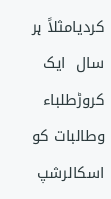کردیامثلاً ہر سال  ایک کروڑطلباء  وطالبات کو اسکالرشپ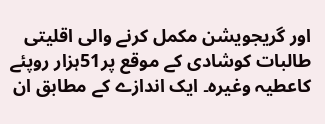اور گریجویشن مکمل کرنے والی اقلیتی طالبات کوشادی کے موقع پر51ہزار روپئے کاعطیہ وغیرہ۔ ایک اندازے کے مطابق ان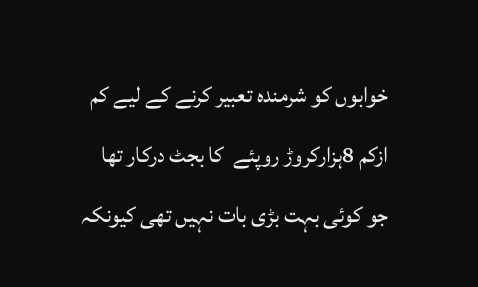خوابوں کو شرمندہ تعبیر کرنے کے لیے کم ازکم 8ہزارکروڑ روپئے  کا بجٹ درکار تھا جو کوئی بہت بڑی بات نہیں تھی کیونکہ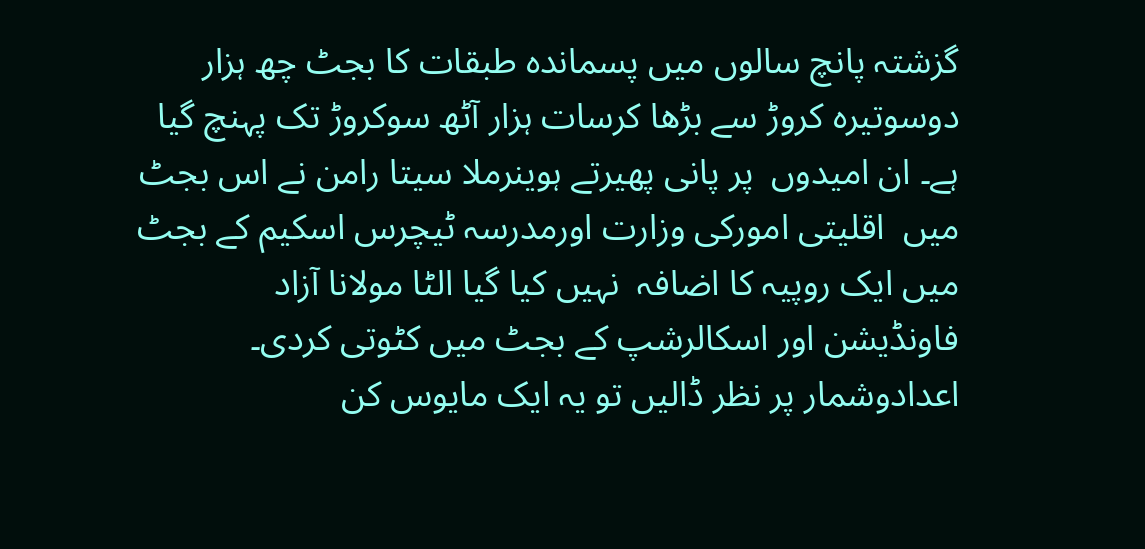گزشتہ پانچ سالوں میں پسماندہ طبقات کا بجٹ چھ ہزار دوسوتیرہ کروڑ سے بڑھا کرسات ہزار آٹھ سوکروڑ تک پہنچ گیا ہے۔ ان امیدوں  پر پانی پھیرتے ہوینرملا سیتا رامن نے اس بجٹ میں  اقلیتی امورکی وزارت اورمدرسہ ٹیچرس اسکیم کے بجٹ میں ایک روپیہ کا اضافہ  نہیں کیا گیا الٹا مولانا آزاد فاونڈیشن اور اسکالرشپ کے بجٹ میں کٹوتی کردی۔
اعدادوشمار پر نظر ڈالیں تو یہ ایک مایوس کن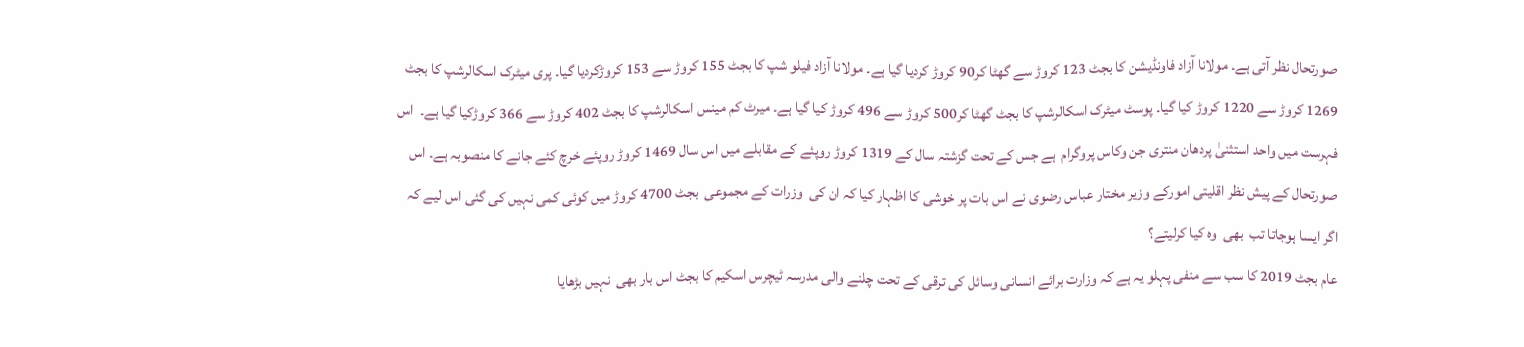صورتحال نظر آتی ہے۔ مولانا آزاد فاونڈیشن کا بجٹ 123 کروڑ سے گھٹا کر90 کروڑ کردیا گیا ہے۔ مولانا آزاد فیلو شپ کا بجٹ 155 کروڑ سے 153 کروڑکردیا گیا۔ پری میٹرک اسکالرشپ کا بجٹ 1269 کروڑ سے 1220 کروڑ کیا گیا۔ پوسٹ میٹرک اسکالرشپ کا بجٹ گھٹا کر500 کروڑ سے 496 کروڑ کیا گیا ہے۔ میرٹ کم مینس اسکالرشپ کا بجٹ 402 کروڑ سے 366 کروڑکیا گیا ہے۔  اس فہرست میں واحد استثنیٰ پردھان منتری جن وکاس پروگرام  ہے جس کے تحت گزشتہ سال کے 1319 کروڑ روپئے کے مقابلے میں اس سال 1469 کروڑ روپئے خرچ کئے جانے کا منصوبہ ہے۔ اس صورتحال کے پیش نظر اقلیتی امورکے وزیر مختار عباس رضوی نے اس بات پر خوشی کا اظہار کیا کہ ان کی  وزرات کے مجموعی  بجٹ 4700 کروڑ میں کوئی کمی نہیں کی گئی اس لیے کہ اگر ایسا ہوجاتا تب  بھی  وہ کیا کرلیتے؟
عام بجٹ 2019 کا سب سے منفی پہلو یہ ہے کہ وزارت برائے انسانی وسائل کی ترقی کے تحت چلنے والی مدرسہ ٹیچرس اسکیم کا بجٹ اس بار بھی  نہیں بڑھایا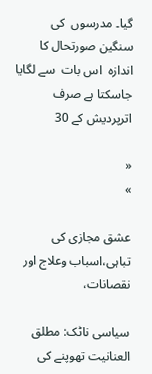گیا۔ مدرسوں  کی سنگین صورتحال کا اندازہ  اس بات  سے لگایا جاسکتا ہے صرف اترپردیش کے 30

«
»

عشق مجازی کی تباہی،اسباب وعلاج اور نقصانات،

سیاسی ناٹک: مطلق العنانیت تھوپنے کی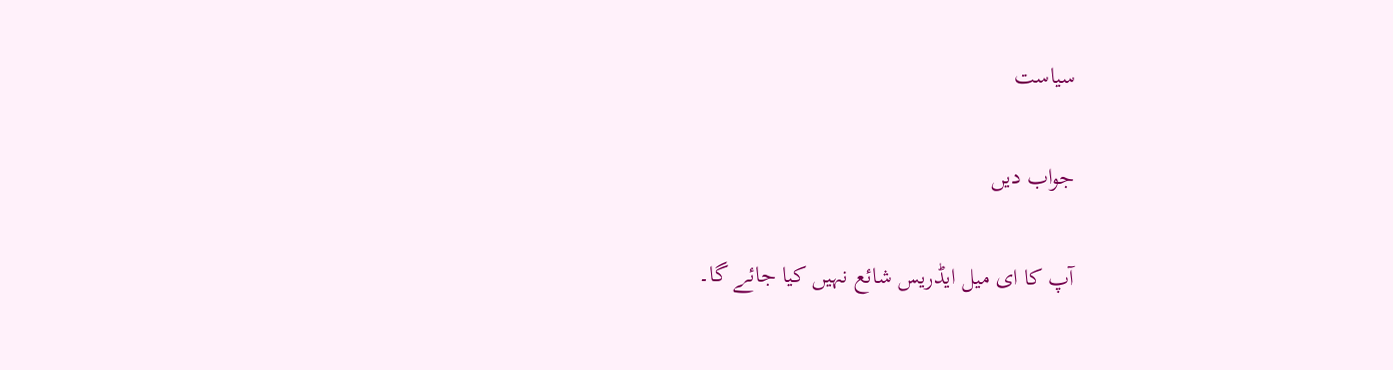سیاست

جواب دیں

آپ کا ای میل ایڈریس شائع نہیں کیا جائے گا۔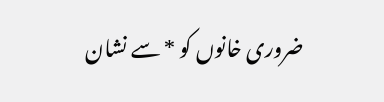ضروری خانوں کو * سے نشان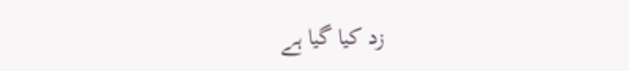زد کیا گیا ہے